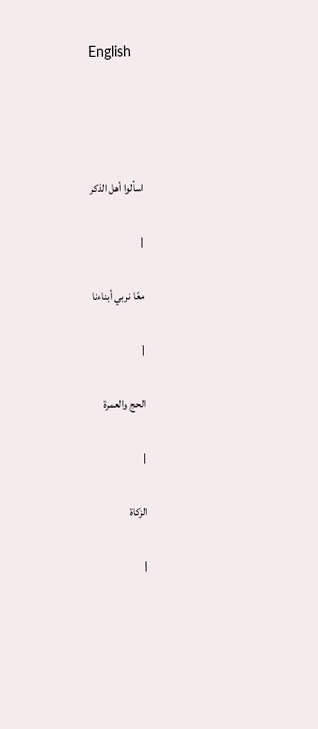English




اسألوا أهل الذكر

|

معًا نربي أبناءنا

|

الحج والعمرة

|

الزكاة

|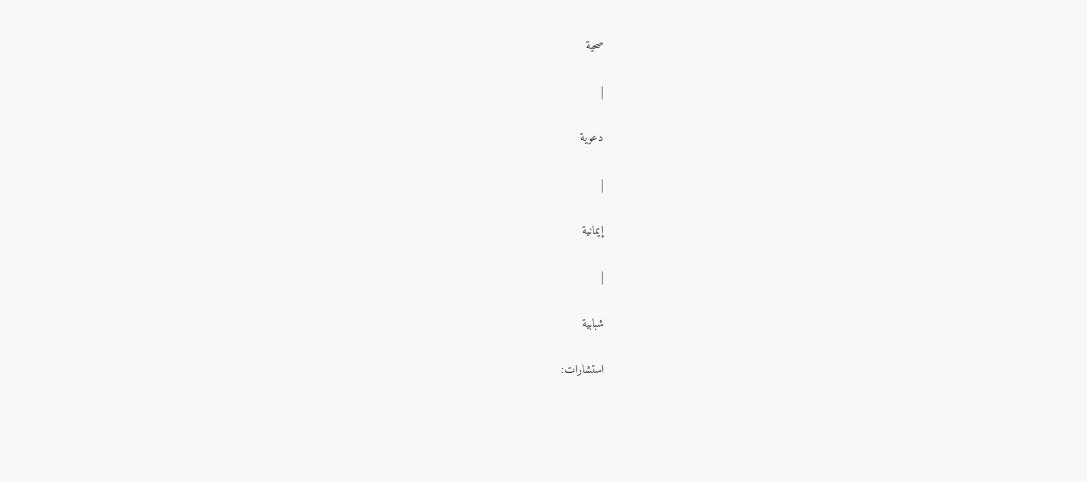صحية

|

دعوية

|

إيمانية

|

شبابية

استشارات: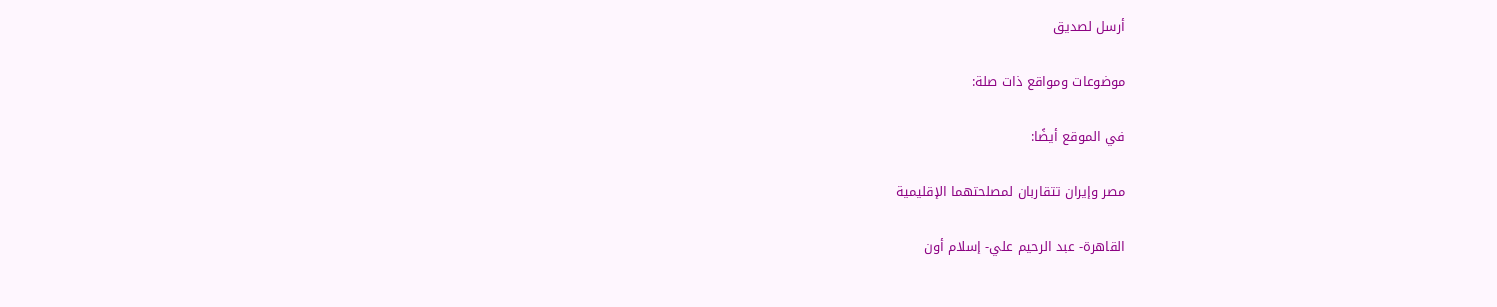أرسل لصديق

موضوعات ومواقع ذات صلة:

في الموقع أيضًا:

مصر وإيران تتقاربان لمصلحتهما الإقليمية

القاهرة- عبد الرحيم علي- إسلام أون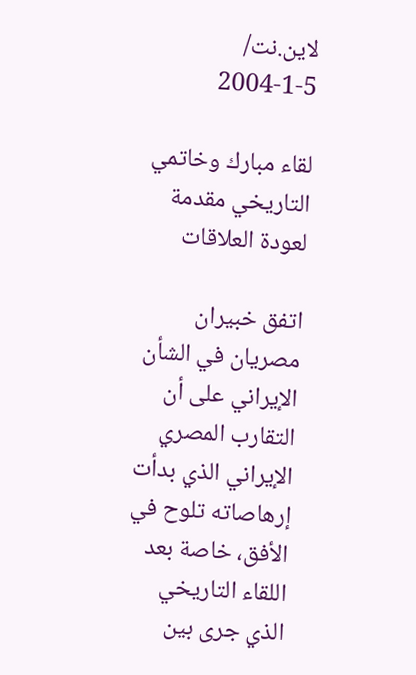لاين.نت/ 5-1-2004

لقاء مبارك وخاتمي التاريخي مقدمة لعودة العلاقات

اتفق خبيران مصريان في الشأن الإيراني على أن التقارب المصري الإيراني الذي بدأت إرهاصاته تلوح في الأفق، خاصة بعد اللقاء التاريخي الذي جرى بين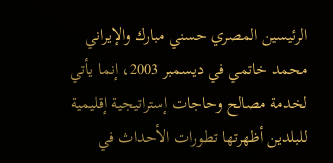الرئيسين المصري حسني مبارك والإيراني محمد خاتمي في ديسمبر 2003، إنما يأتي لخدمة مصالح وحاجات إستراتيجية إقليمية للبلدين أظهرتها تطورات الأحداث في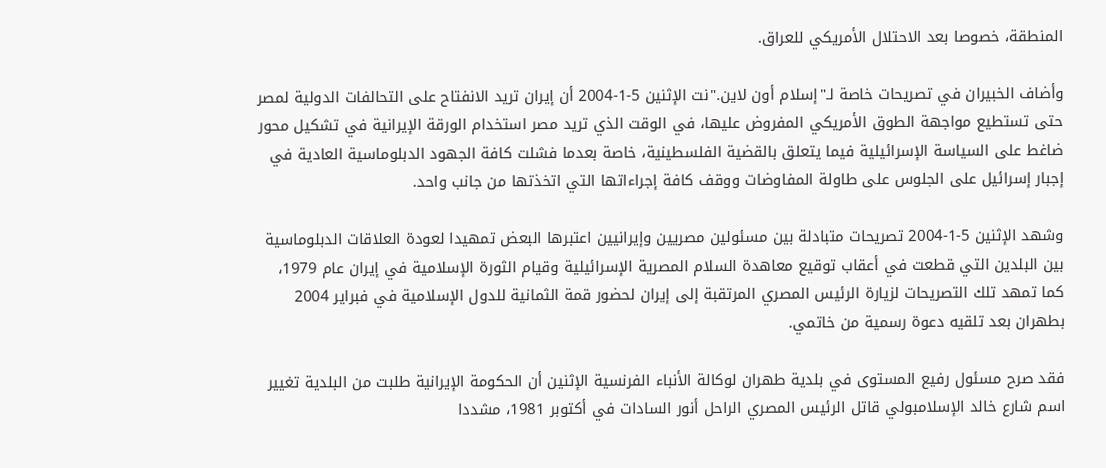المنطقة، خصوصا بعد الاحتلال الأمريكي للعراق.

وأضاف الخبيران في تصريحات خاصة لـ"إسلام أون لاين."نت الإثنين 5-1-2004 أن إيران تريد الانفتاح على التحالفات الدولية لمصر حتى تستطيع مواجهة الطوق الأمريكي المفروض عليها، في الوقت الذي تريد مصر استخدام الورقة الإيرانية في تشكيل محور ضاغط على السياسة الإسرائيلية فيما يتعلق بالقضية الفلسطينية، خاصة بعدما فشلت كافة الجهود الدبلوماسية العادية في إجبار إسرائيل على الجلوس على طاولة المفاوضات ووقف كافة إجراءاتها التي اتخذتها من جانب واحد.

وشهد الإثنين 5-1-2004 تصريحات متبادلة بين مسئولين مصريين وإيرانيين اعتبرها البعض تمهيدا لعودة العلاقات الدبلوماسية بين البلدين التي قطعت في أعقاب توقيع معاهدة السلام المصرية الإسرائيلية وقيام الثورة الإسلامية في إيران عام 1979، كما تمهد تلك التصريحات لزيارة الرئيس المصري المرتقبة إلى إيران لحضور قمة الثمانية للدول الإسلامية في فبراير 2004 بطهران بعد تلقيه دعوة رسمية من خاتمي.

فقد صرح مسئول رفيع المستوى في بلدية طهران لوكالة الأنباء الفرنسية الإثنين أن الحكومة الإيرانية طلبت من البلدية تغيير اسم شارع خالد الإسلامبولي قاتل الرئيس المصري الراحل أنور السادات في أكتوبر 1981، مشددا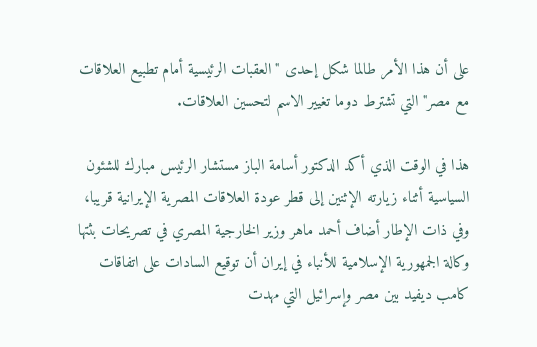على أن هذا الأمر طالما شكل إحدى "العقبات الرئيسية أمام تطبيع العلاقات مع مصر" التي تشترط دوما تغيير الاسم لتحسين العلاقات.

هذا في الوقت الذي أكد الدكتور أسامة الباز مستشار الرئيس مبارك للشئون السياسية أثناء زيارته الإثنين إلى قطر عودة العلاقات المصرية الإيرانية قريبا، وفي ذات الإطار أضاف أحمد ماهر وزير الخارجية المصري في تصريحات بثتها وكالة الجمهورية الإسلامية للأنباء في إيران أن توقيع السادات على اتفاقات كامب ديفيد بين مصر وإسرائيل التي مهدت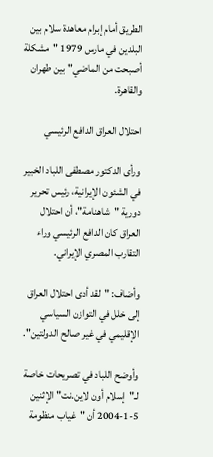الطريق أمام إبرام معاهدة سلام بين البلدين في مارس 1979 "مشكلة أصبحت من الماضي" بين طهران والقاهرة.

احتلال العراق الدافع الرئيسي

ورأى الدكتور مصطفى اللباد الخبير في الشئون الإيرانية، رئيس تحرير دورية "شاهنامة"، أن احتلال العراق كان الدافع الرئيسي وراء التقارب المصري الإيراني.

وأضاف: "لقد أدى احتلال العراق إلى خلل في التوازن السياسي الإقليمي في غير صالح الدولتين".

وأوضح اللباد في تصريحات خاصة لـ"إسلام أون لاين.نت" الإثنين 5-1-2004 أن "غياب منظومة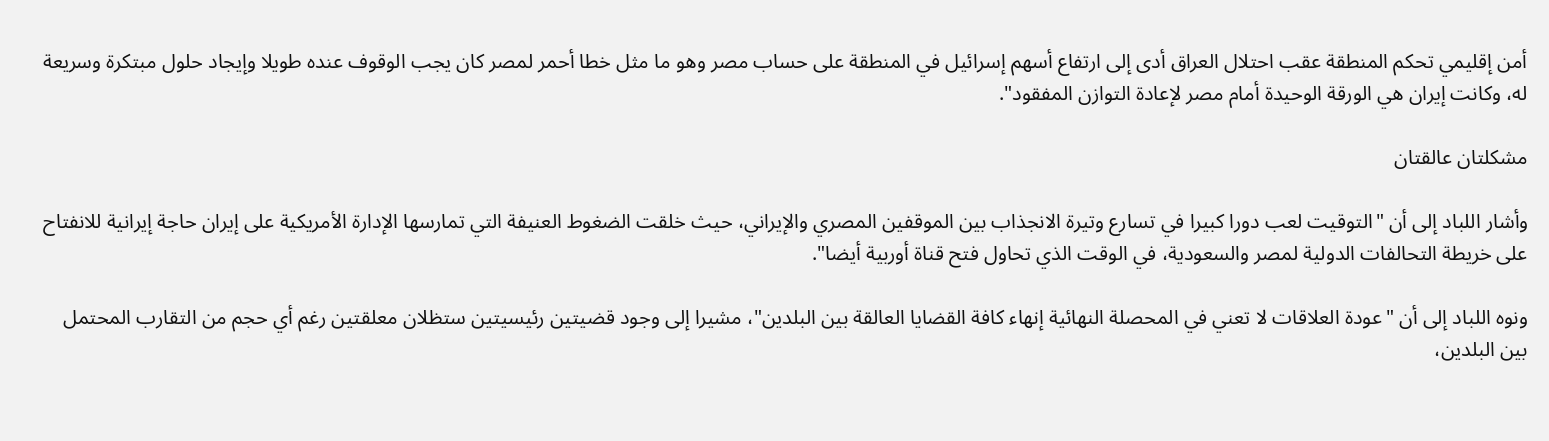أمن إقليمي تحكم المنطقة عقب احتلال العراق أدى إلى ارتفاع أسهم إسرائيل في المنطقة على حساب مصر وهو ما مثل خطا أحمر لمصر كان يجب الوقوف عنده طويلا وإيجاد حلول مبتكرة وسريعة له، وكانت إيران هي الورقة الوحيدة أمام مصر لإعادة التوازن المفقود".

مشكلتان عالقتان

وأشار اللباد إلى أن "التوقيت لعب دورا كبيرا في تسارع وتيرة الانجذاب بين الموقفين المصري والإيراني، حيث خلقت الضغوط العنيفة التي تمارسها الإدارة الأمريكية على إيران حاجة إيرانية للانفتاح على خريطة التحالفات الدولية لمصر والسعودية، في الوقت الذي تحاول فتح قناة أوربية أيضا".

ونوه اللباد إلى أن "عودة العلاقات لا تعني في المحصلة النهائية إنهاء كافة القضايا العالقة بين البلدين"، مشيرا إلى وجود قضيتين رئيسيتين ستظلان معلقتين رغم أي حجم من التقارب المحتمل بين البلدين،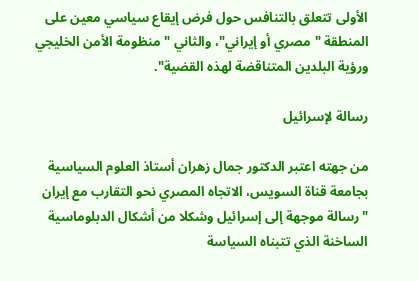الأولى تتعلق بالتنافس حول فرض إيقاع سياسي معين على المنطقة "مصري أو إيراني"، والثاني "منظومة الأمن الخليجي ورؤية البلدين المتناقضة لهذه القضية".

رسالة لإسرائيل

من جهته اعتبر الدكتور جمال زهران أستاذ العلوم السياسية بجامعة قناة السويس، الاتجاه المصري نحو التقارب مع إيران "رسالة موجهة إلى إسرائيل وشكلا من أشكال الدبلوماسية الساخنة الذي تتبناه السياسة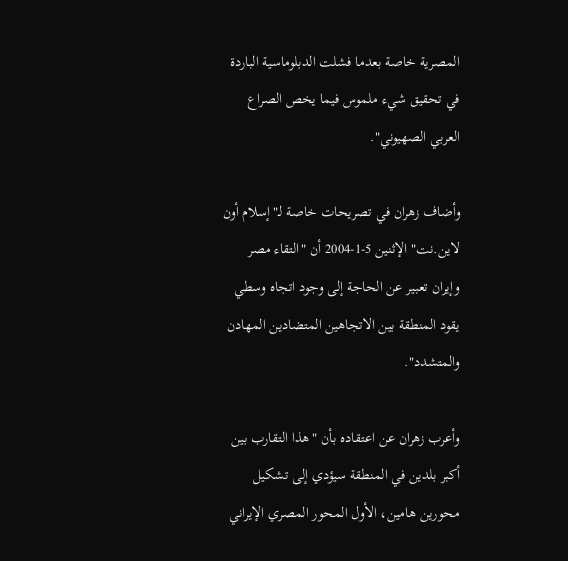المصرية خاصة بعدما فشلت الدبلوماسية الباردة في تحقيق شيء ملموس فيما يخص الصراع العربي الصهيوني".

وأضاف زهران في تصريحات خاصة لـ"إسلام أون لاين.نت" الإثنين 5-1-2004 أن "التقاء مصر وإيران تعبير عن الحاجة إلى وجود اتجاه وسطي يقود المنطقة بين الاتجاهين المتضادين المهادن والمتشدد".

وأعرب زهران عن اعتقاده بأن "هذا التقارب بين أكبر بلدين في المنطقة سيؤدي إلى تشكيل محورين هامين، الأول المحور المصري الإيراني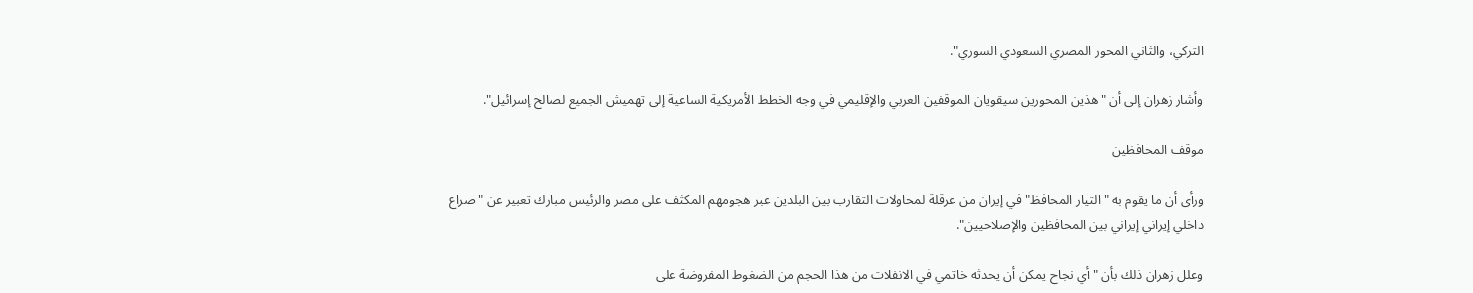التركي، والثاني المحور المصري السعودي السوري".

وأشار زهران إلى أن "هذين المحورين سيقويان الموقفين العربي والإقليمي في وجه الخطط الأمريكية الساعية إلى تهميش الجميع لصالح إسرائيل".

موقف المحافظين

ورأى أن ما يقوم به "التيار المحافظ" في إيران من عرقلة لمحاولات التقارب بين البلدين عبر هجومهم المكثف على مصر والرئيس مبارك تعبير عن "صراع داخلي إيراني إيراني بين المحافظين والإصلاحيين".

وعلل زهران ذلك بأن "أي نجاح يمكن أن يحدثه خاتمي في الانفلات من هذا الحجم من الضغوط المفروضة على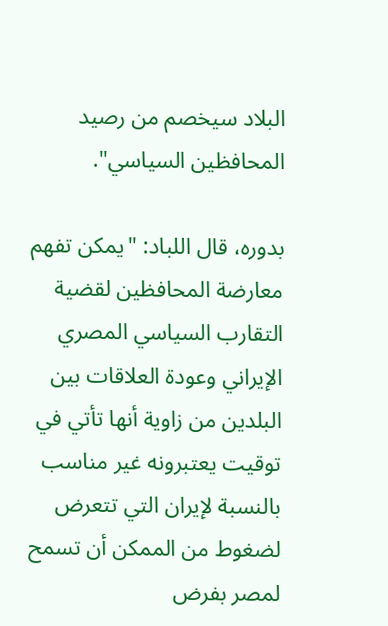البلاد سيخصم من رصيد المحافظين السياسي".

بدوره، قال اللباد: "يمكن تفهم معارضة المحافظين لقضية التقارب السياسي المصري الإيراني وعودة العلاقات بين البلدين من زاوية أنها تأتي في توقيت يعتبرونه غير مناسب بالنسبة لإيران التي تتعرض لضغوط من الممكن أن تسمح لمصر بفرض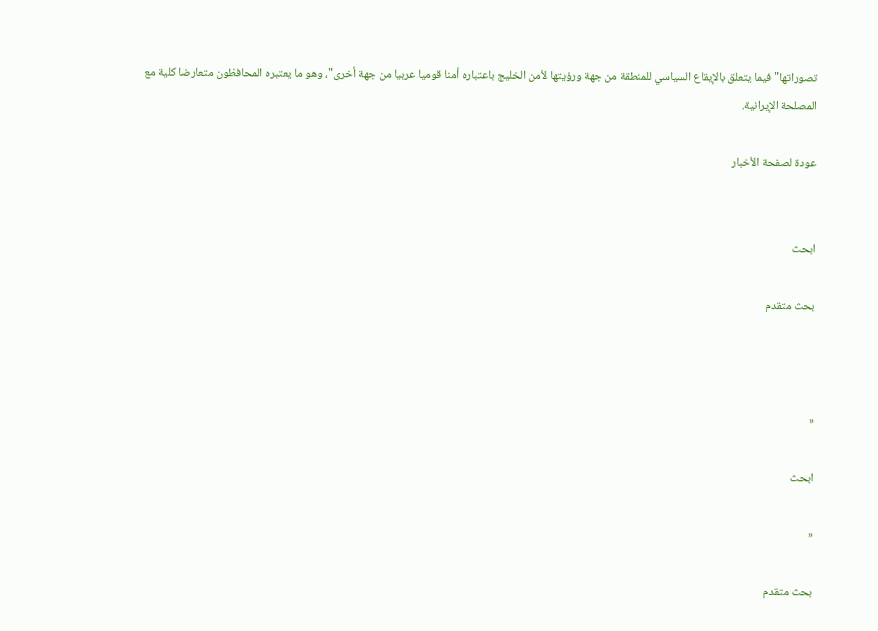تصوراتها" فيما يتعلق بالإيقاع السياسي للمنطقة من جهة ورؤيتها لأمن الخليج باعتباره أمنا قوميا عربيا من جهة أخرى"، وهو ما يعتبره المحافظون متعارضا كلية مع المصلحة الإيرانية.

عودة لصفحة الأخبار


ابحث

بحث متقدم



«

ابحث

«

بحث متقدم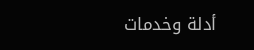أدلة وخدمات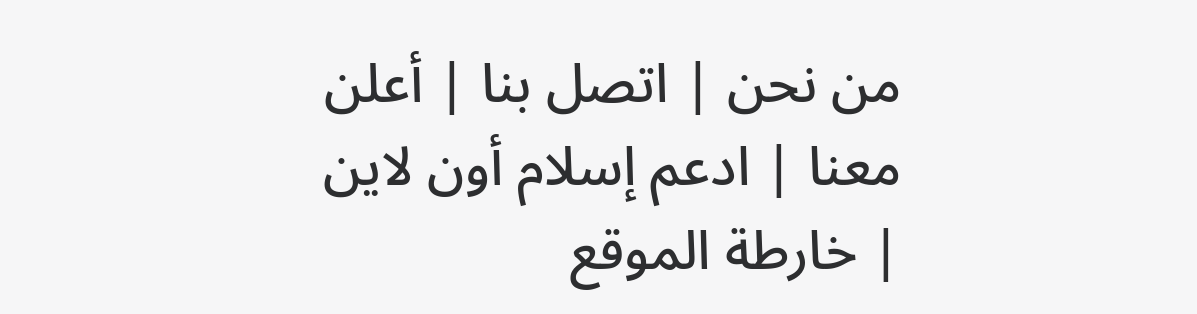من نحن | اتصل بنا | أعلن معنا | ادعم إسلام أون لاين | خارطة الموقع